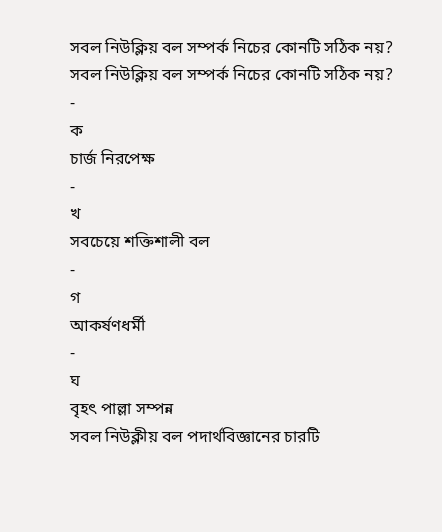সবল নিউক্লিয় বল সম্পর্ক নিচের কোনটি সঠিক নয়?
সবল নিউক্লিয় বল সম্পর্ক নিচের কোনটি সঠিক নয়?
-
ক
চার্জ নিরপেক্ষ
-
খ
সবচেয়ে শক্তিশালী বল
-
গ
আকর্ষণধর্মী
-
ঘ
বৃহৎ পাল্লা সম্পন্ন
সবল নিউক্লীয় বল পদার্থবিজ্ঞানের চারটি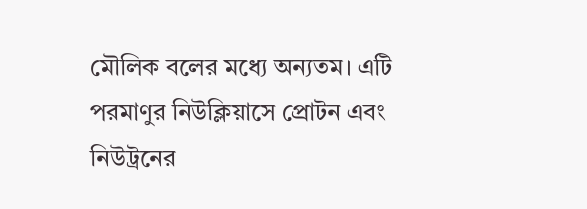মৌলিক বলের মধ্যে অন্যতম। এটি পরমাণুর নিউক্লিয়াসে প্রোটন এবং নিউট্রনের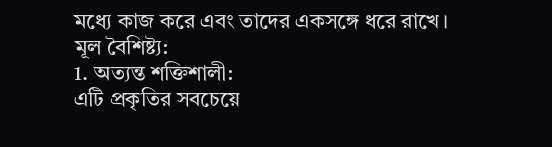মধ্যে কাজ করে এবং তাদের একসঙ্গে ধরে রাখে।
মূল বৈশিষ্ট্য:
1. অত্যন্ত শক্তিশালী:
এটি প্রকৃতির সবচেয়ে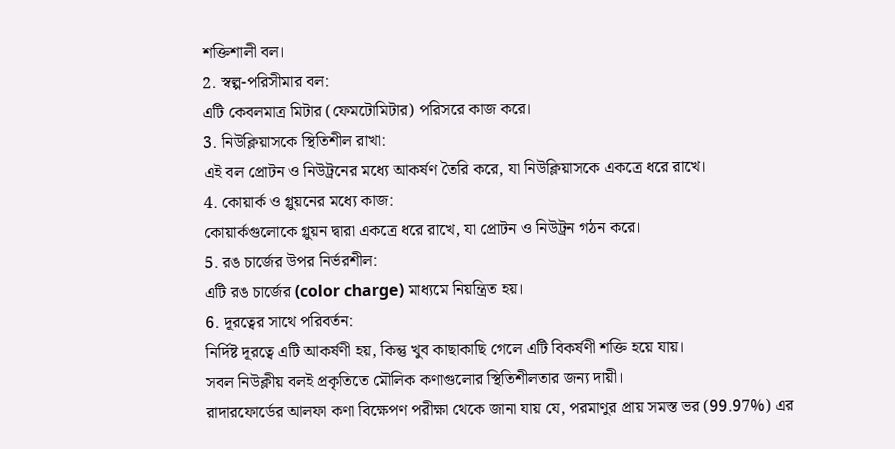শক্তিশালী বল।
2. স্বল্প-পরিসীমার বল:
এটি কেবলমাত্র মিটার (ফেমটোমিটার) পরিসরে কাজ করে।
3. নিউক্লিয়াসকে স্থিতিশীল রাখা:
এই বল প্রোটন ও নিউট্রনের মধ্যে আকর্ষণ তৈরি করে, যা নিউক্লিয়াসকে একত্রে ধরে রাখে।
4. কোয়ার্ক ও গ্লুয়নের মধ্যে কাজ:
কোয়ার্কগুলোকে গ্লুয়ন দ্বারা একত্রে ধরে রাখে, যা প্রোটন ও নিউট্রন গঠন করে।
5. রঙ চার্জের উপর নির্ভরশীল:
এটি রঙ চার্জের (color charge) মাধ্যমে নিয়ন্ত্রিত হয়।
6. দূরত্বের সাথে পরিবর্তন:
নির্দিষ্ট দূরত্বে এটি আকর্ষণী হয়, কিন্তু খুব কাছাকাছি গেলে এটি বিকর্ষণী শক্তি হয়ে যায়।
সবল নিউক্লীয় বলই প্রকৃতিতে মৌলিক কণাগুলোর স্থিতিশীলতার জন্য দায়ী।
রাদারফোর্ডের আলফা কণা বিক্ষেপণ পরীক্ষা থেকে জানা যায় যে, পরমাণুর প্রায় সমস্ত ভর (99.97%) এর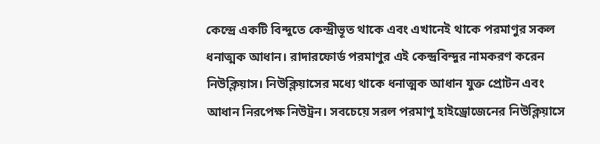কেন্দ্রে একটি বিন্দুতে কেন্দ্রীভূত থাকে এবং এখানেই থাকে পরমাণুর সকল ধনাত্মক আধান। রাদারফোর্ড পরমাণুর এই কেন্দ্রবিন্দুর নামকরণ করেন নিউক্লিয়াস। নিউক্লিয়াসের মধ্যে থাকে ধনাত্মক আধান যুক্ত প্রোটন এবং আধান নিরপেক্ষ নিউট্রন। সবচেয়ে সরল পরমাণু হাইড্রোজেনের নিউক্লিয়াসে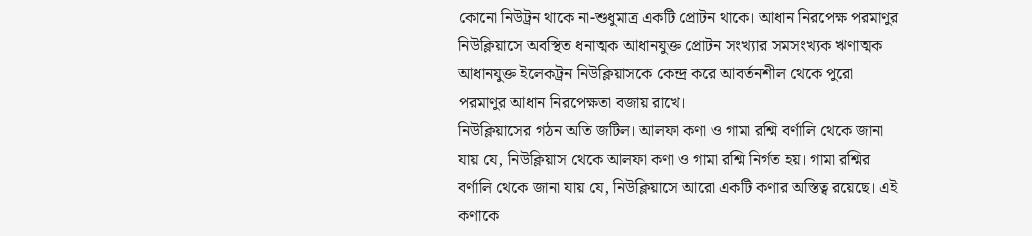কোনো নিউট্রন থাকে না-শুধুমাত্র একটি প্রোটন থাকে। আধান নিরপেক্ষ পরমাণুর নিউক্লিয়াসে অবস্থিত ধনাত্মক আধানযুক্ত প্রোটন সংখ্যার সমসংখ্যক ঋণাত্মক আধানযুক্ত ইলেকট্রন নিউক্লিয়াসকে কেন্দ্র করে আবর্তনশীল থেকে পুরো পরমাণুর আধান নিরপেক্ষতা বজায় রাখে।
নিউক্লিয়াসের গঠন অতি জটিল। আলফা কণা ও গামা রশ্মি বর্ণালি থেকে জানা যায় যে, নিউক্লিয়াস থেকে আলফা কণা ও গামা রশ্মি নির্গত হয়। গামা রশ্মির বর্ণালি থেকে জানা যায় যে, নিউক্লিয়াসে আরো একটি কণার অস্তিত্ব রয়েছে। এই কণাকে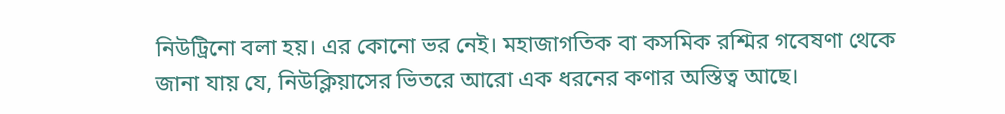নিউট্রিনো বলা হয়। এর কোনো ভর নেই। মহাজাগতিক বা কসমিক রশ্মির গবেষণা থেকে জানা যায় যে, নিউক্লিয়াসের ভিতরে আরো এক ধরনের কণার অস্তিত্ব আছে।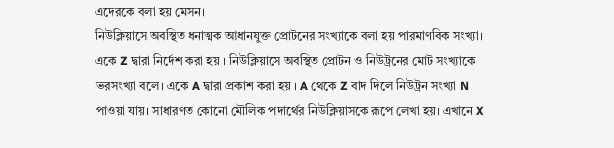এদেরকে বলা হয় মেসন।
নিউক্লিয়াসে অবস্থিত ধনাত্মক আধানযুক্ত প্রোটনের সংখ্যাকে বলা হয় পারমাণবিক সংখ্যা। একে Z দ্বারা নির্দেশ করা হয় । নিউক্লিয়াসে অবস্থিত প্রোটন ও নিউট্রনের মোট সংখ্যাকে ভরসংখ্যা বলে। একে A দ্বারা প্রকাশ করা হয় । A থেকে Z বাদ দিলে নিউট্রন সংখ্যা N পাওয়া যায়। সাধারণত কোনো মৌলিক পদার্থের নিউক্লিয়াসকে রূপে লেখা হয়। এখানে X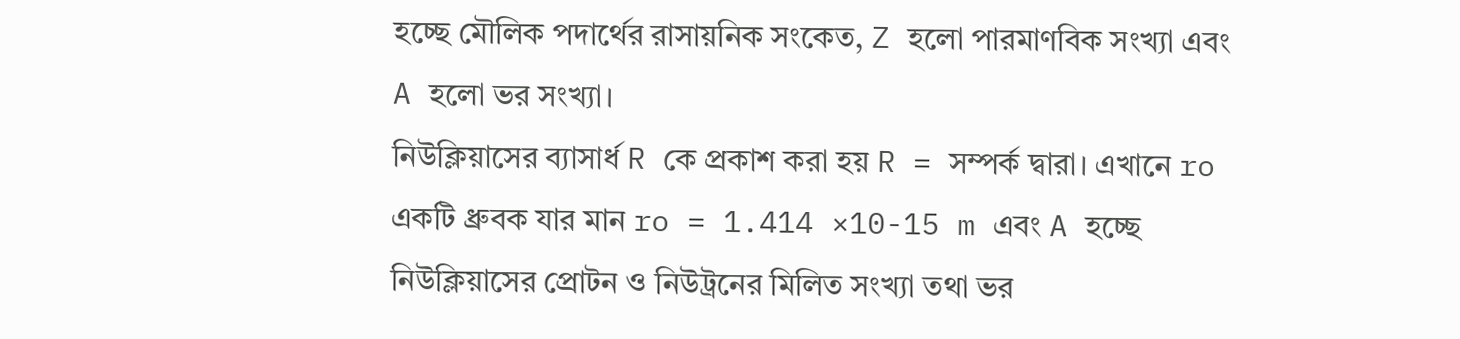হচ্ছে মৌলিক পদার্থের রাসায়নিক সংকেত, Z হলো পারমাণবিক সংখ্যা এবং A হলো ভর সংখ্যা।
নিউক্লিয়াসের ব্যাসার্ধ R কে প্রকাশ করা হয় R = সম্পর্ক দ্বারা। এখানে ro একটি ধ্রুবক যার মান ro = 1.414 ×10-15 m এবং A হচ্ছে নিউক্লিয়াসের প্রোটন ও নিউট্রনের মিলিত সংখ্যা তথা ভর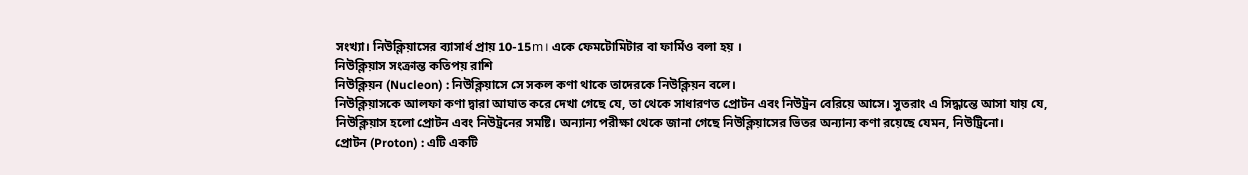সংখ্যা। নিউক্লিয়াসের ব্যাসার্ধ প্রায় 10-15m। একে ফেমটোমিটার বা ফার্মিও বলা হয় ।
নিউক্লিয়াস সংক্রান্ত কতিপয় রাশি
নিউক্লিয়ন (Nucleon) : নিউক্লিয়াসে সে সকল কণা থাকে তাদেরকে নিউক্লিয়ন বলে।
নিউক্লিয়াসকে আলফা কণা দ্বারা আঘাত করে দেখা গেছে যে, তা থেকে সাধারণত প্রোটন এবং নিউট্রন বেরিয়ে আসে। সুতরাং এ সিদ্ধান্তে আসা যায় যে, নিউক্লিয়াস হলো প্রোটন এবং নিউট্রনের সমষ্টি। অন্যান্য পরীক্ষা থেকে জানা গেছে নিউক্লিয়াসের ভিতর অন্যান্য কণা রয়েছে যেমন, নিউট্রিনো।
প্রোটন (Proton) : এটি একটি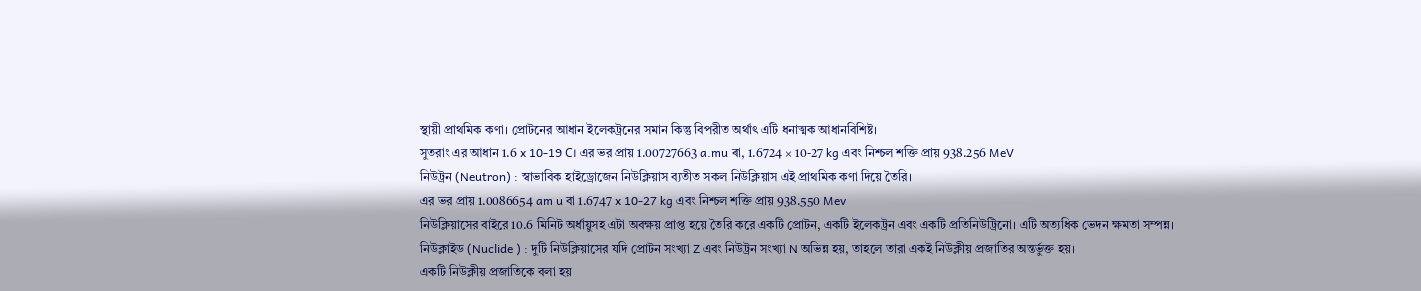স্থায়ী প্রাথমিক কণা। প্রোটনের আধান ইলেকট্রনের সমান কিন্তু বিপরীত অর্থাৎ এটি ধনাত্মক আধানবিশিষ্ট।
সুতরাং এর আধান 1.6 x 10-19 C। এর ভর প্রায় 1.00727663 a.mu ৰা, 1.6724 × 10-27 kg এবং নিশ্চল শক্তি প্রায় 938.256 MeV
নিউট্রন (Neutron) : স্বাভাবিক হাইড্রোজেন নিউক্লিয়াস ব্যতীত সকল নিউক্লিয়াস এই প্রাথমিক কণা দিয়ে তৈরি।
এর ভর প্রায় 1.0086654 am u বা 1.6747 x 10-27 kg এবং নিশ্চল শক্তি প্রায় 938.550 Mev
নিউক্লিয়াসের বাইরে 10.6 মিনিট অর্ধায়ুসহ এটা অবক্ষয় প্রাপ্ত হয়ে তৈরি করে একটি প্রোটন, একটি ইলেকট্রন এবং একটি প্রতিনিউট্রিনো। এটি অত্যধিক ভেদন ক্ষমতা সম্পন্ন।
নিউক্লাইড (Nuclide ) : দুটি নিউক্লিয়াসের যদি প্রোটন সংখ্যা Z এবং নিউট্রন সংখ্যা N অভিন্ন হয়, তাহলে তারা একই নিউক্লীয় প্রজাতির অন্তর্ভুক্ত হয়।
একটি নিউক্লীয় প্রজাতিকে বলা হয়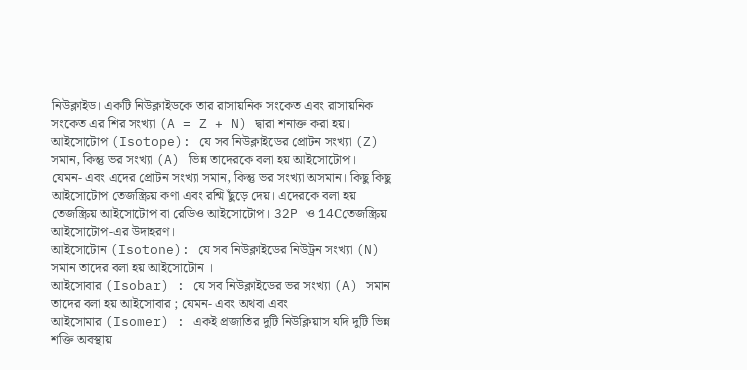নিউক্লাইড। একটি নিউক্লাইডকে তার রাসায়নিক সংকেত এবং রাসায়নিক সংকেত এর শির সংখ্যা (A = Z + N) দ্বারা শনাক্ত করা হয়।
আইসোটোপ (Isotope): যে সব নিউক্লাইডের প্রোটন সংখ্যা (Z) সমান, কিন্তু ভর সংখ্যা (A) ভিন্ন তাদেরকে বলা হয় আইসোটোপ।
যেমন- এবং এদের প্রোটন সংখ্যা সমান, কিন্তু ভর সংখ্যা অসমান। কিছু কিছু আইসোটোপ তেজস্ক্রিয় কণা এবং রশ্মি ছুঁড়ে দেয়। এদেরকে বলা হয় তেজস্ক্রিয় আইসোটোপ বা রেডিও আইসোটোপ। 32P ও 14Cতেজস্ক্রিয় আইসোটোপ-এর উদাহরণ।
আইসোটোন (Isotone): যে সব নিউক্লাইডের নিউট্রন সংখ্যা (N) সমান তাদের বলা হয় আইসোটোন ।
আইসোবার (Isobar) : যে সব নিউক্লাইডের ভর সংখ্যা (A) সমান তাদের বলা হয় আইসোবার ; যেমন- এবং অথবা এবং
আইসোমার (Isomer) : একই প্রজাতির দুটি নিউক্লিয়াস যদি দুটি ভিন্ন শক্তি অবস্থায়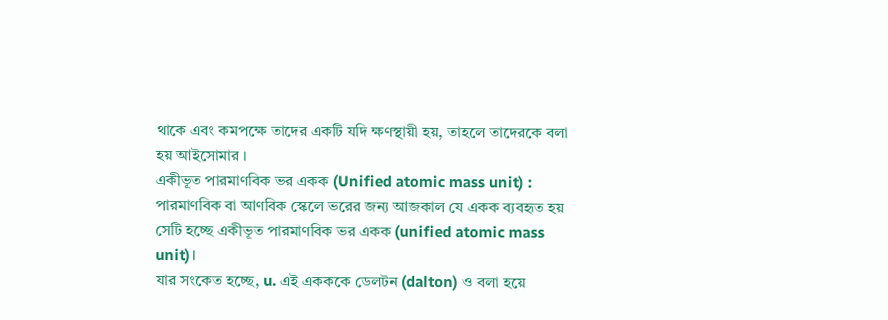থাকে এবং কমপক্ষে তাদের একটি যদি ক্ষণস্থায়ী হয়, তাহলে তাদেরকে বলা হয় আইসোমার ।
একীভূত পারমাণবিক ভর একক (Unified atomic mass unit) : পারমাণবিক বা আণবিক স্কেলে ভরের জন্য আজকাল যে একক ব্যবহৃত হয় সেটি হচ্ছে একীভূত পারমাণবিক ভর একক (unified atomic mass unit)।
যার সংকেত হচ্ছে, u. এই একককে ডেলটন (dalton) ও বলা হয়ে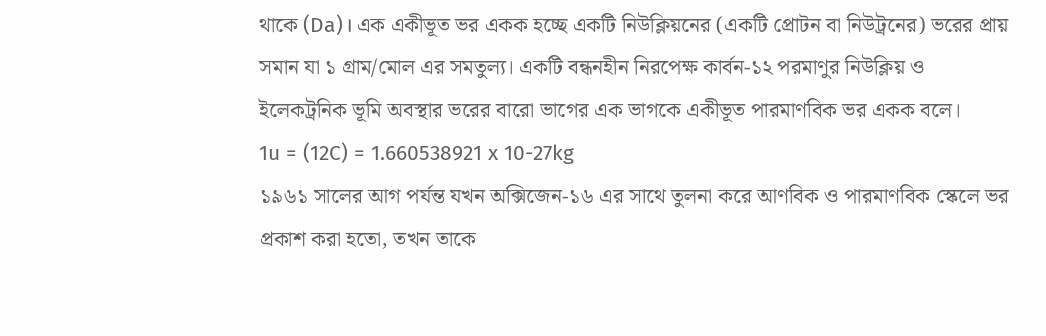থাকে (Da)। এক একীভূত ভর একক হচ্ছে একটি নিউক্লিয়নের (একটি প্রোটন বা নিউট্রনের) ভরের প্রায় সমান যা ১ গ্রাম/মোল এর সমতুল্য। একটি বন্ধনহীন নিরপেক্ষ কার্বন-১২ পরমাণুর নিউক্লিয় ও ইলেকট্রনিক ভূমি অবস্থার ভরের বারো ভাগের এক ভাগকে একীভূত পারমাণবিক ভর একক বলে।
1u = (12C) = 1.660538921 x 10-27kg
১৯৬১ সালের আগ পর্যন্ত যখন অক্সিজেন-১৬ এর সাথে তুলনা করে আণবিক ও পারমাণবিক স্কেলে ভর প্রকাশ করা হতো, তখন তাকে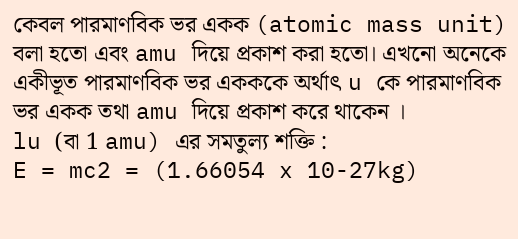কেবল পারমাণবিক ভর একক (atomic mass unit) বলা হতো এবং amu দিয়ে প্রকাশ করা হতো। এখনো অনেকে একীভূত পারমাণবিক ভর একককে অর্থাৎ u কে পারমাণবিক ভর একক তথা amu দিয়ে প্রকাশ করে থাকেন ।
lu (বা 1 amu) এর সমতুল্য শক্তি :
E = mc2 = (1.66054 x 10-27kg)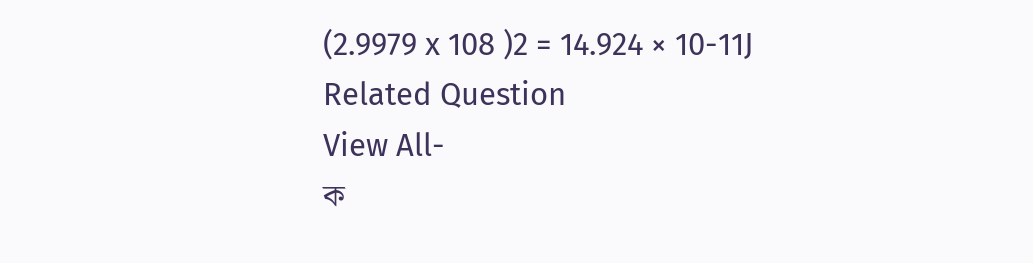(2.9979 x 108 )2 = 14.924 × 10-11J
Related Question
View All-
ক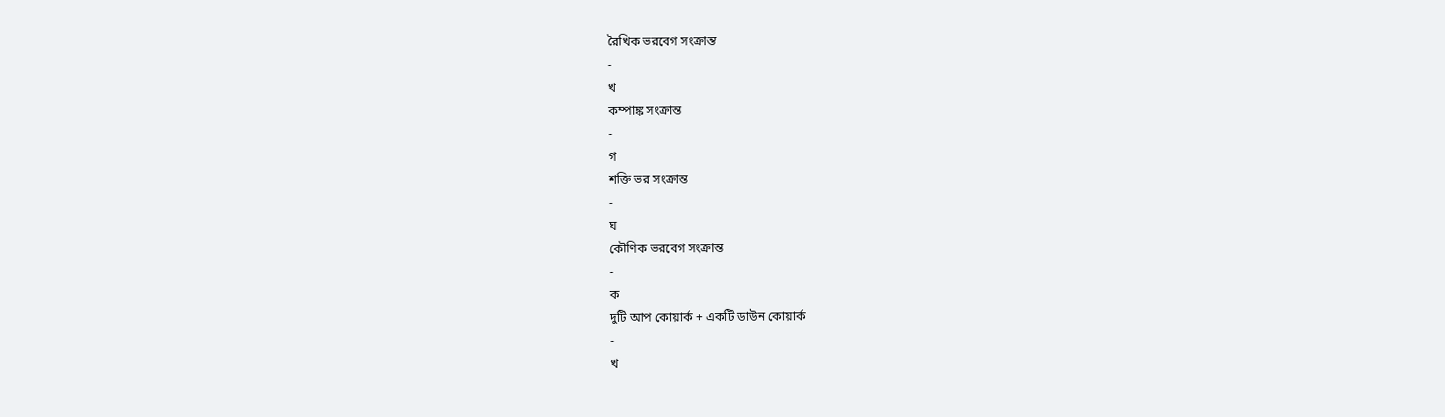রৈখিক ভরবেগ সংক্রান্ত
-
খ
কম্পাঙ্ক সংক্রান্ত
-
গ
শক্তি ভর সংক্রান্ত
-
ঘ
কৌণিক ভরবেগ সংক্রান্ত
-
ক
দুটি আপ কোয়ার্ক + একটি ডাউন কোয়ার্ক
-
খ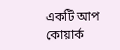একটি আপ কোয়ার্ক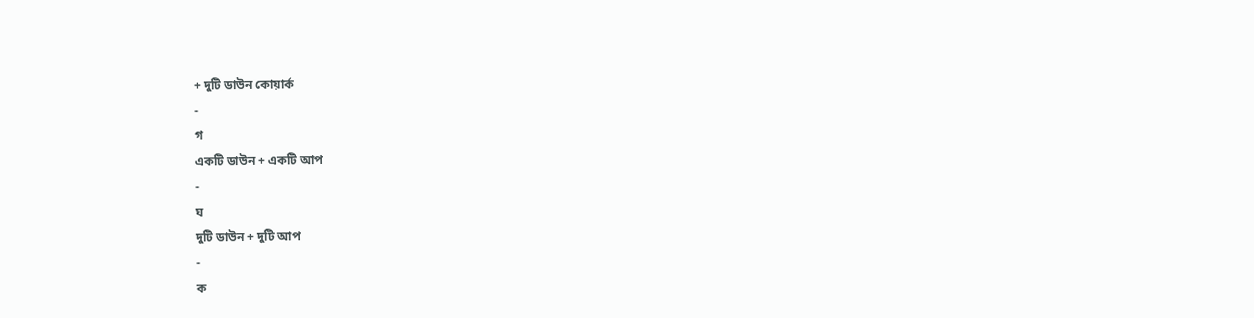+ দুটি ডাউন কোয়ার্ক
-
গ
একটি ডাউন + একটি আপ
-
ঘ
দুটি ডাউন + দুটি আপ
-
ক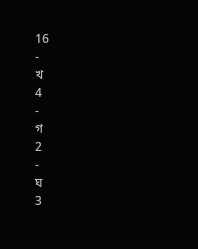16
-
খ
4
-
গ
2
-
ঘ
3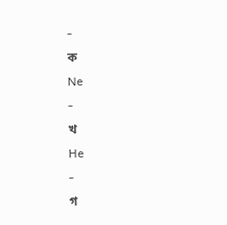-
ক
Ne
-
খ
He
-
গ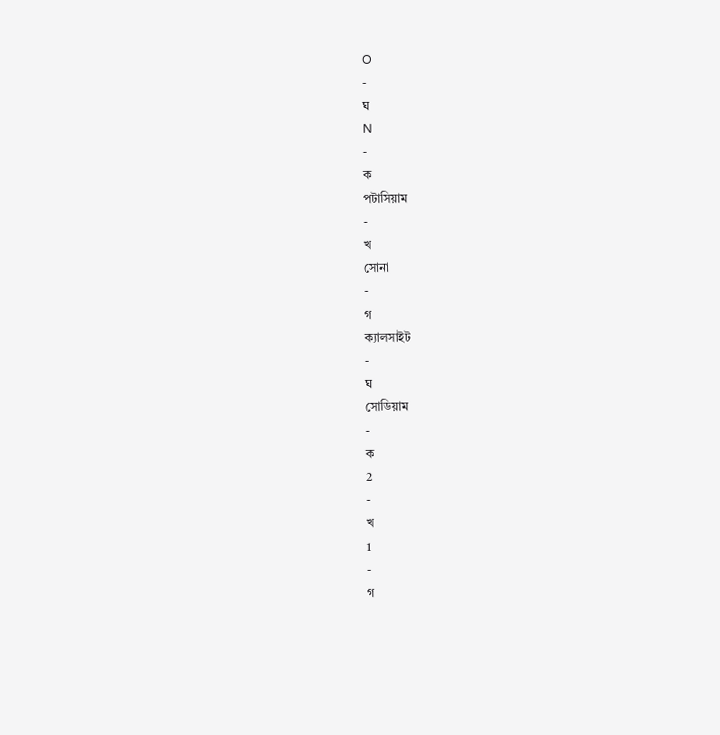O
-
ঘ
N
-
ক
পটাসিয়াম
-
খ
সোনা
-
গ
ক্যালসাইট
-
ঘ
সোডিয়াম
-
ক
2
-
খ
1
-
গ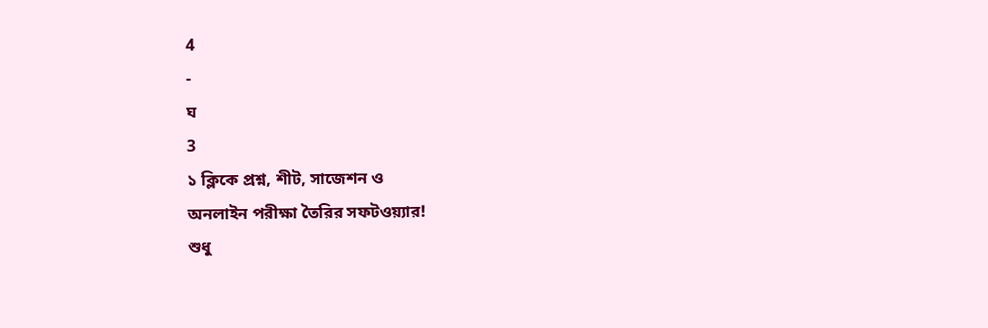4
-
ঘ
3
১ ক্লিকে প্রশ্ন, শীট, সাজেশন ও
অনলাইন পরীক্ষা তৈরির সফটওয়্যার!
শুধু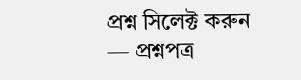প্রশ্ন সিলেক্ট করুন — প্রশ্নপত্র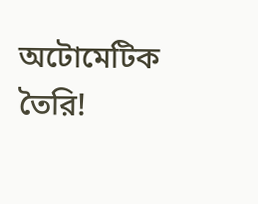অটোমেটিক তৈরি!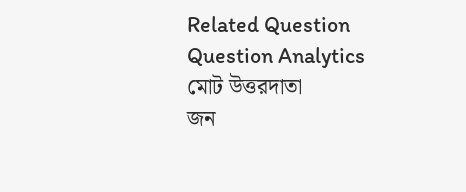Related Question
Question Analytics
মোট উত্তরদাতা
জন